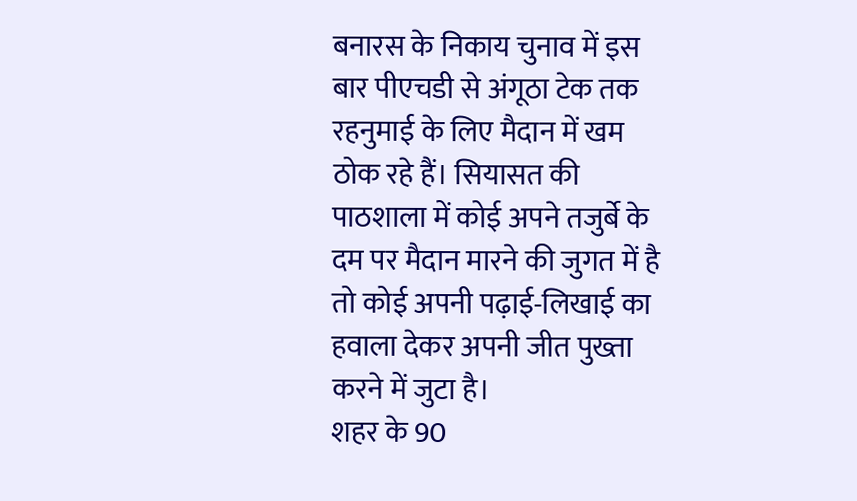बनारस के निकाय चुनाव में इस बार पीएचडी से अंगूठा टेक तक रहनुमाई के लिए मैदान में खम ठोक रहे हैं। सियासत की पाठशाला में कोई अपने तजुर्बे के दम पर मैदान मारने की जुगत में है तो कोई अपनी पढ़ाई-लिखाई का हवाला देकर अपनी जीत पुख्ता करने में जुटा है।
शहर के 90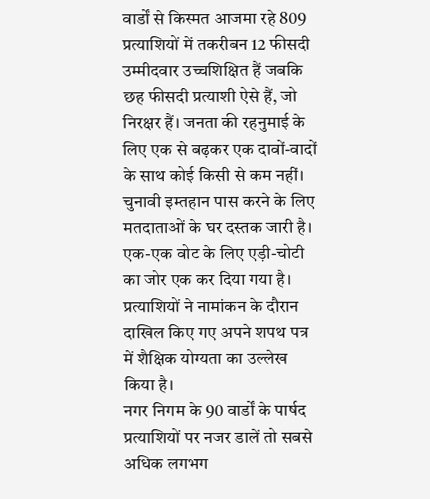वार्डों से किस्मत आजमा रहे 809 प्रत्याशियों में तकरीबन 12 फीसदी उम्मीदवार उच्चशिक्षित हैं जबकि छह फीसदी प्रत्याशी ऐसे हैं, जो निरक्षर हैं। जनता की रहनुमाई के लिए एक से बढ़कर एक दावों-वादों के साथ कोई किसी से कम नहीं।
चुनावी इम्तहान पास करने के लिए मतदाताओं के घर दस्तक जारी है। एक-एक वोट के लिए एड़ी-चोटी का जोर एक कर दिया गया है। प्रत्याशियों ने नामांकन के दौरान दाखिल किए गए अपने शपथ पत्र में शैक्षिक योग्यता का उल्लेख किया है।
नगर निगम के 90 वार्डों के पार्षद प्रत्याशियों पर नजर डालें तो सबसे अधिक लगभग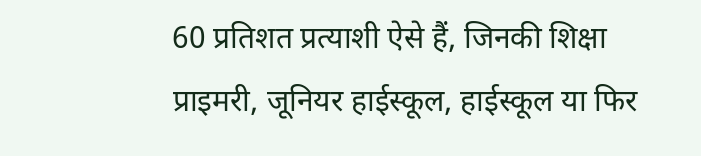60 प्रतिशत प्रत्याशी ऐसे हैं, जिनकी शिक्षा प्राइमरी, जूनियर हाईस्कूल, हाईस्कूल या फिर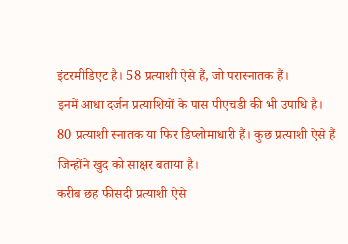इंटरमीडिएट है। 58 प्रत्याशी ऐसे हैं, जो परास्नातक हैं।
इनमें आधा दर्जन प्रत्याशियों के पास पीएचडी की भी उपाधि है। 80 प्रत्याशी स्नातक या फिर डिप्लोमाधारी हैं। कुछ प्रत्याशी ऐसे हैं जिन्होंने खुद को साक्षर बताया है।
करीब छह फीसदी प्रत्याशी ऐसे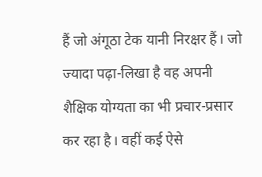हैं जो अंगूठा टेक यानी निरक्षर हैं। जो ज्यादा पढ़ा-लिखा है वह अपनी शैक्षिक योग्यता का भी प्रचार-प्रसार कर रहा है। वहीं कई ऐसे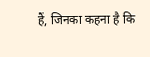हैं, जिनका कहना है कि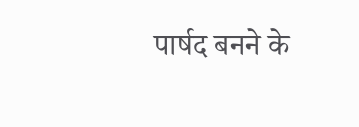पार्षद बनने के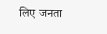लिए जनता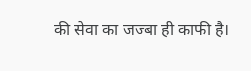की सेवा का जज्बा ही काफी है।